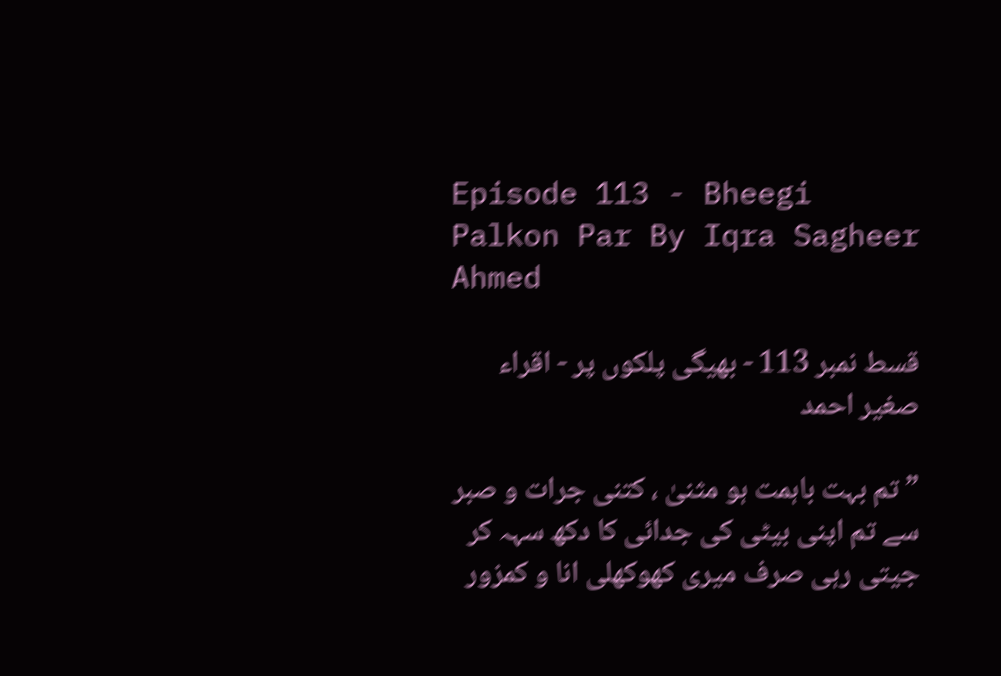Episode 113 - Bheegi Palkon Par By Iqra Sagheer Ahmed

قسط نمبر 113 - بھیگی پلکوں پر - اقراء صغیر احمد

”تم بہت باہمت ہو مثنیٰ ، کتنی جرات و صبر سے تم اپنی بیٹی کی جدائی کا دکھ سہہ کر جیتی رہی صرف میری کھوکھلی انا و کمزور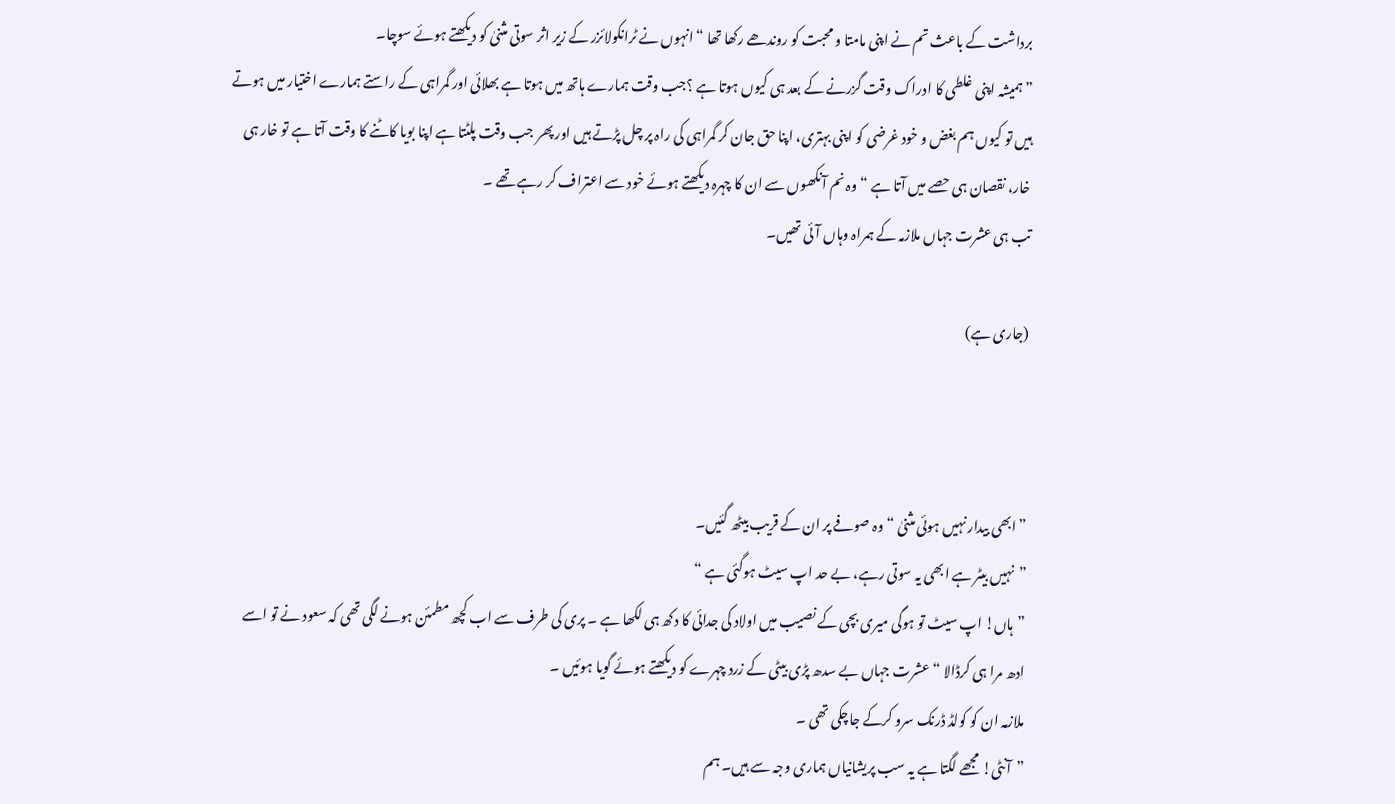برداشت کے باعث تم نے اپنی مامتا و محبت کو روندھے رکھا تھا “انہوں نے ٹرانکولائزر کے زیر اثر سوتی مثنیٰ کو دیکھتے ہوئے سوچا۔
”ہمیشہ اپنی غلطی کا ادراک وقت گزرنے کے بعد ہی کیوں ہوتا ہے ؟جب وقت ہمارے ہاتھ میں ہوتا ہے بھلائی اور گمراہی کے راستے ہمارے اختیار میں ہوتے ہیں تو کیوں ہم بغض و خود غرضی کو اپنی بہتری، اپنا حق جان کر گمراہی کی راہ پر چل پڑتے ہیں اور پھر جب وقت پلٹتا ہے اپنا بویا کاٹنے کا وقت آتا ہے تو خار ہی خار، نقصان ہی حصے میں آتا ہے “وہ نم آنکھوں سے ان کا چہرہ دیکھتے ہوئے خود سے اعتراف کر رہے تھے ۔
تب ہی عشرت جہاں ملازمہ کے ہمراہ وہاں آئی تھیں۔

(جاری ہے)



”ابھی بیدار نہیں ہوئی مثنیٰ “وہ صوفے پر ان کے قریب بیٹھ گئیں۔
”نہیں بیٹر ہے ابھی یہ سوتی رہے، بے حد اپ سیٹ ہوگئی ہے “
”ہاں! اپ سیٹ تو ہوگی میری بچی کے نصیب میں اولاد کی جدائی کا دکھ ہی لکھا ہے ۔ پری کی طرف سے اب کچھ مطمئن ہونے لگی تھی کہ سعود نے تو اسے ادھ مرا ہی کرڈالا “عشرت جہاں بے سدھ پڑی بیٹی کے زرد چہرے کو دیکھتے ہوئے گویا ہوئیں ۔
ملازمہ ان کو کولڈ ڈرنک سرو کرکے جاچکی تھی ۔
”آنٹی! مجھے لگتا ہے یہ سب پریشانیاں ہماری وجہ سے ہیں۔ ہم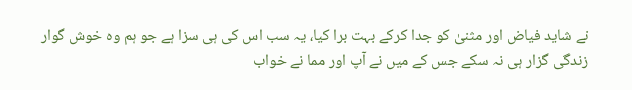نے شاید فیاض اور مثنیٰ کو جدا کرکے بہت برا کیا، یہ سب اس کی ہی سزا ہے جو ہم وہ خوش گوار زندگی گزار ہی نہ سکے جس کے میں نے آپ اور مما نے خواب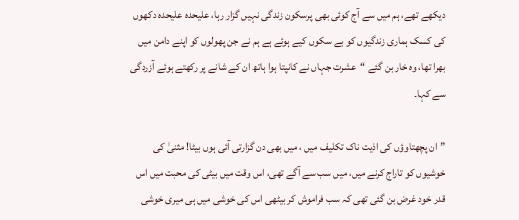دیکھے تھے، ہم میں سے آج کوئی بھی پرسکون زندگی نہیں گزار رہا، علیحدہ علیحدہ دکھوں کی کسک ہماری زندگیوں کو بے سکوں کیے ہوئے ہے ہم نے جن پھولوں کو اپنے دامن میں بھرا تھا، وہ خار بن گئے “عشرت جہاں نے کانپتا ہوا ہاتھ ان کے شانے پر رکھتے ہوئے آزردگی سے کہا۔

”ان پچھتاوؤں کی اذیت ناک تکلیف میں ، میں بھی دن گزارتی آئی ہوں بیٹا! مثنیٰ کی خوشیوں کو تاراج کرنے میں، میں سب سے آگے تھی، اس وقت میں بیٹی کی محبت میں اس قدر خود غرض بن گئی تھی کہ سب فراموش کر بیٹھی اس کی خوشی میں ہی میری خوشی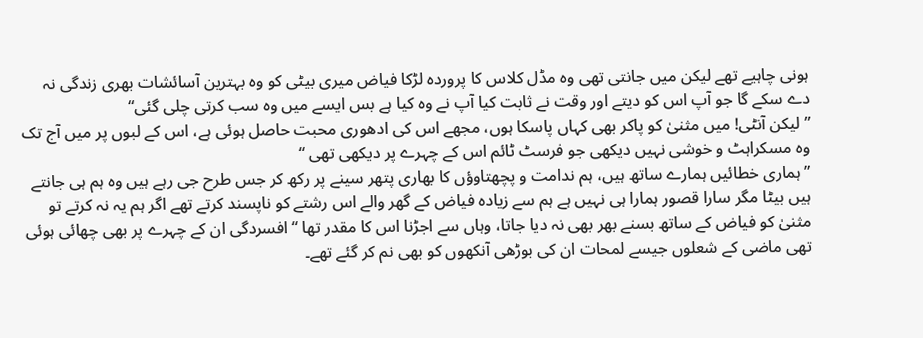ہونی چاہیے تھے لیکن میں جانتی تھی وہ مڈل کلاس کا پروردہ لڑکا فیاض میری بیٹی کو وہ بہترین آسائشات بھری زندگی نہ دے سکے گا جو آپ اس کو دیتے اور وقت نے ثابت کیا آپ نے وہ کیا ہے بس ایسے میں وہ سب کرتی چلی گئی“
”لیکن آنٹی! میں مثنیٰ کو پاکر بھی کہاں پاسکا ہوں، مجھے اس کی ادھوری محبت حاصل ہوئی ہے، اس کے لبوں پر میں آج تک وہ مسکراہٹ و خوشی نہیں دیکھی جو فرسٹ ٹائم اس کے چہرے پر دیکھی تھی “
”ہماری خطائیں ہمارے ساتھ ہیں، ہم ندامت و پچھتاوؤں کا بھاری پتھر سینے پر رکھ کر جس طرح جی رہے ہیں وہ ہم ہی جانتے ہیں بیٹا مگر سارا قصور ہمارا ہی نہیں ہے ہم سے زیادہ فیاض کے گھر والے اس رشتے کو ناپسند کرتے تھے اگر ہم یہ نہ کرتے تو مثنیٰ کو فیاض کے ساتھ بسنے بھر بھی نہ دیا جاتا، وہاں سے اجڑنا اس کا مقدر تھا “افسردگی ان کے چہرے پر بھی چھائی ہوئی تھی ماضی کے شعلوں جیسے لمحات ان کی بوڑھی آنکھوں کو بھی نم کر گئے تھے۔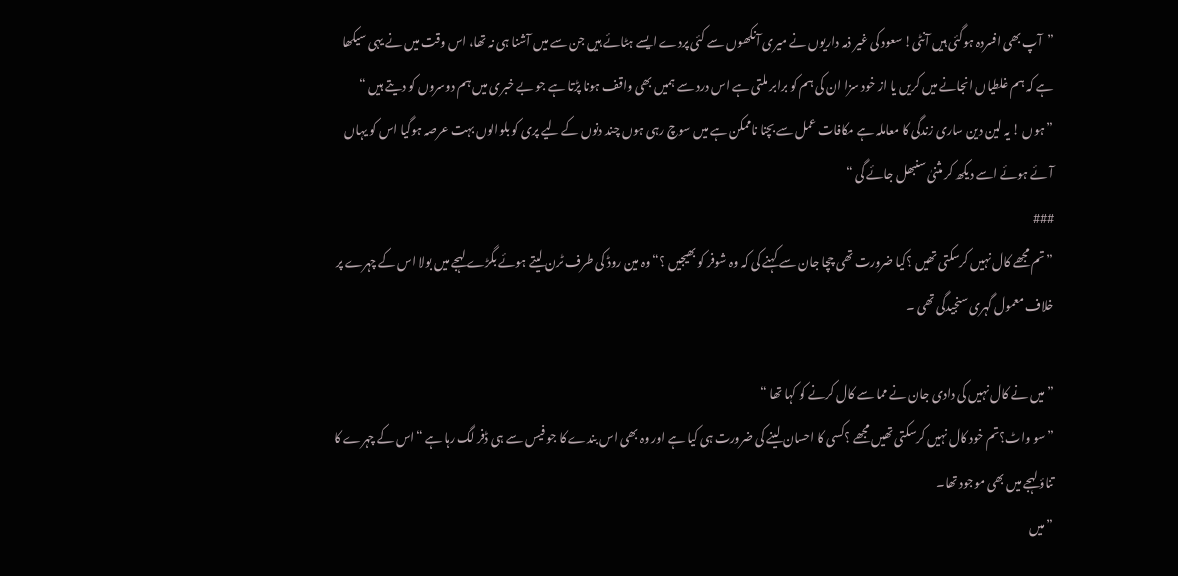”آپ بھی افسردہ ہوگئی ہیں آنٹی! سعود کی غیر ذمہ داریوں نے میری آنکھوں سے کئی پردے ایسے ہٹائے ہیں جن سے میں آشنا ہی نہ تھا، اس وقت میں نے یہی سیکھا ہے کہ ہم غلطیاں انجانے میں کریں یا از خود سزا ان کی ہم کو برابر ملتی ہے اس درد سے ہمیں بھی واقف ہونا پڑتا ہے جو بے خبری میں ہم دوسروں کو دیتے ہیں “
”ہوں ! یہ لین دین ساری زندگی کا معاملہ ہے مکافات عمل سے بچنا ناممکن ہے میں سوچ رہی ہوں چند دنوں کے لیے پری کو بلوالوں بہت عرصہ ہوگیا اس کو یہاں آئے ہوئے اسے دیکھ کر مثنیٰ سنبھل جائے گی “
###
”تم مجھے کال نہیں کرسکتی تھیں ؟کیا ضرورت تھی چچا جان سے کہنے کی کہ وہ شوفر کو بھیجیں ؟“وہ مین روڈ کی طرف ٹرن لیتے ہوئے بگڑے لہجے میں بولا اس کے چہرے پر خلاف معمول گہری سنجیدگی تھی ۔

”میں نے کال نہیں کی دادی جان نے مما سے کال کرنے کو کہا تھا “
”سو واٹ؟تم خود کال نہیں کرسکتی تھیں مجھے ؟کسی کا احسان لینے کی ضرورت ہی کیا ہے اور وہ بھی اس بندے کا جو فیس سے ہی ڈفر لگ رہا ہے “اس کے چہرے کا تناؤ لہجے میں بھی موجود تھا۔
”میں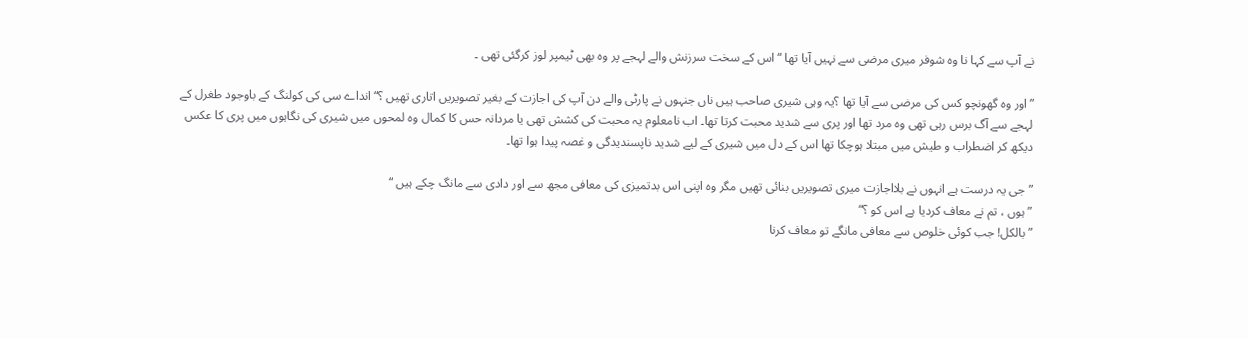نے آپ سے کہا نا وہ شوفر میری مرضی سے نہیں آیا تھا “اس کے سخت سرزنش والے لہجے پر وہ بھی ٹیمپر لوز کرگئی تھی ۔

”اور وہ گھونچو کس کی مرضی سے آیا تھا ؟یہ وہی شیری صاحب ہیں ناں جنہوں نے پارٹی والے دن آپ کی اجازت کے بغیر تصویریں اتاری تھیں ؟“انداے سی کی کولنگ کے باوجود طغرل کے لہجے سے آگ برس رہی تھی وہ مرد تھا اور پری سے شدید محبت کرتا تھا۔ اب نامعلوم یہ محبت کی کشش تھی یا مردانہ حس کا کمال وہ لمحوں میں شیری کی نگاہوں میں پری کا عکس دیکھ کر اضطراب و طیش میں مبتلا ہوچکا تھا اس کے دل میں شیری کے لیے شدید ناپسندیدگی و غصہ پیدا ہوا تھا۔

”جی یہ درست ہے انہوں نے بلااجازت میری تصویریں بنائی تھیں مگر وہ اپنی اس بدتمیزی کی معافی مجھ سے اور دادی سے مانگ چکے ہیں “
”ہوں ، تم نے معاف کردیا ہے اس کو ؟“
”بالکل! جب کوئی خلوص سے معافی مانگے تو معاف کرنا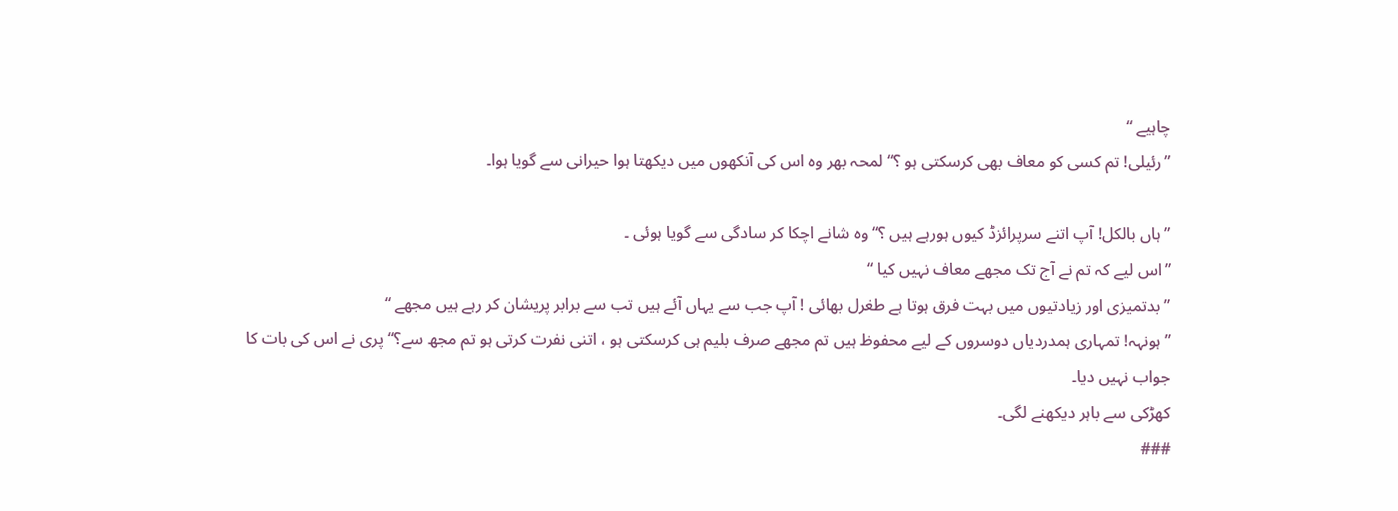چاہیے “
”رئیلی! تم کسی کو معاف بھی کرسکتی ہو ؟“لمحہ بھر وہ اس کی آنکھوں میں دیکھتا ہوا حیرانی سے گویا ہوا۔

”ہاں بالکل! آپ اتنے سرپرائزڈ کیوں ہورہے ہیں ؟“وہ شانے اچکا کر سادگی سے گویا ہوئی ۔
”اس لیے کہ تم نے آج تک مجھے معاف نہیں کیا “
”بدتمیزی اور زیادتیوں میں بہت فرق ہوتا ہے طغرل بھائی ! آپ جب سے یہاں آئے ہیں تب سے برابر پریشان کر رہے ہیں مجھے “
”ہونہہ! تمہاری ہمدردیاں دوسروں کے لیے محفوظ ہیں تم مجھے صرف بلیم ہی کرسکتی ہو ، اتنی نفرت کرتی ہو تم مجھ سے؟“ پری نے اس کی بات کا جواب نہیں دیا۔
کھڑکی سے باہر دیکھنے لگی۔
###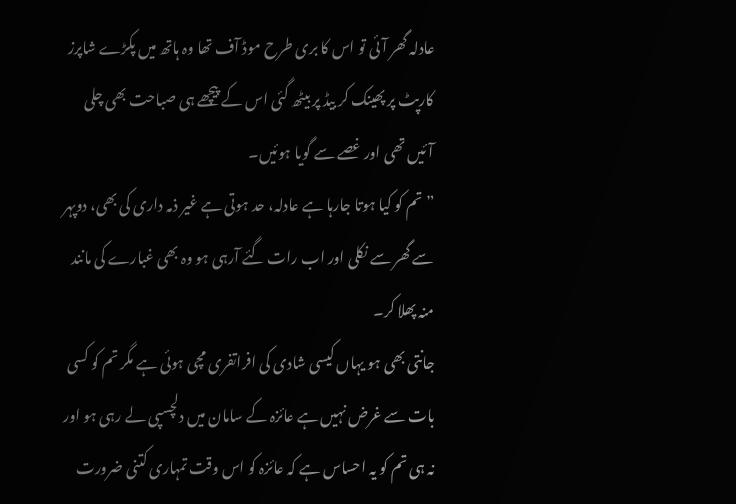عادلہ گھر آئی تو اس کا بری طرح موڈ آف تھا وہ ہاتھ میں پکڑے شاپرز کارپٹ پر پھینک کر بیڈ پر بیٹھ گئی اس کے پیچھے ہی صباحت بھی چلی آئیں تھی اور غصے سے گویا ہوئیں۔
”تم کو کیا ہوتا جارہا ہے عادلہ، حد ہوتی ہے غیر ذمہ داری کی بھی، دوپہر سے گھر سے نکلی اور اب رات گئے آرہی ہو وہ بھی غبارے کی مانند منہ پھلا کر۔
جانتی بھی ہو یہاں کیسی شادی کی افراتفری مچی ہوئی ہے مگر تم کو کسی بات سے غرض نہیں ہے عائزہ کے سامان میں دلچسپی لے رہی ہو اور نہ ہی تم کو یہ احساس ہے کہ عائزہ کو اس وقت تمہاری کتنی ضرورت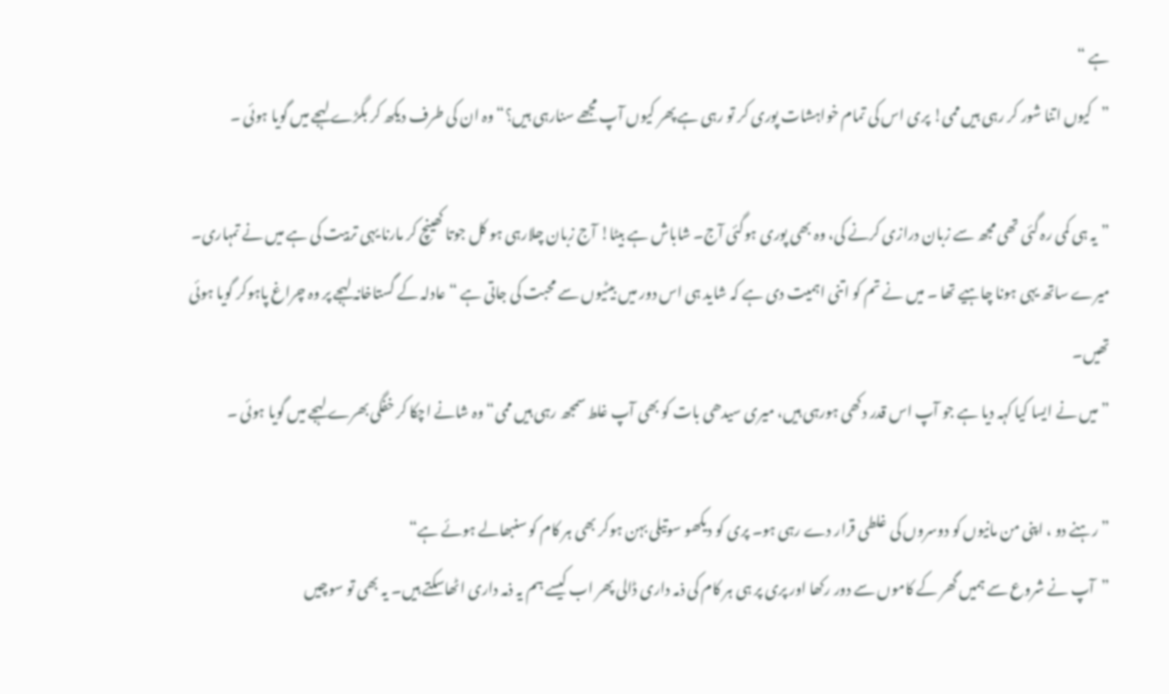ہے “
”کیوں اتنا شور کر رہی ہیں ممی! پری اس کی تمام خواہشات پوری کر تو رہی ہے پھر کیوں آپ مجھے سنارہی ہیں؟“ وہ ان کی طرف دیکھ کر بگڑے لہجے میں گویا ہوئی ۔

”یہ ہی کمی رہ گئی تھی مجھ سے زبان درازی کرنے کی، وہ بھی پوری ہوگئی آج۔ شاباش ہے بیٹا! آج زبان چلارہی ہو کل جوتا کھینچ کر مارنا یہی تربیت کی ہے میں نے تمہاری۔ میرے ساتھ یہی ہونا چاہیے تھا ۔ میں نے تم کو اتنی اہمیت دی ہے کہ شاید ہی اس دور میں بیٹیوں سے محبت کی جاتی ہے “عادلہ کے گستاخانہ لہجے پر وہ چراغ پاہوکر گویا ہوئی تھیں۔
”میں نے ایسا کیا کہہ دیا ہے جو آپ اس قدر دکھی ہورہی ہیں، میری سیدھی بات کو بھی آپ غلط سمجھ رہی ہیں ممی“وہ شانے اچکا کر خفگی بھرے لہجے میں گویا ہوئی ۔

”رہنے دو ، اپنی من مانیوں کو دوسروں کی غلطی قرار دے رہی ہو۔ پری کو دیکھو سوتیلی بہن ہوکر بھی ہر کام کو سنبھالے ہوئے ہے“
”آپ نے شروع سے ہمیں گھر کے کاموں سے دور رکھا اور پری پر ہی ہر کام کی ذمہ داری ڈالی پھر اب کیسے ہم یہ ذمہ داری اٹھاسکتے ہیں۔ یہ بھی تو سوچیں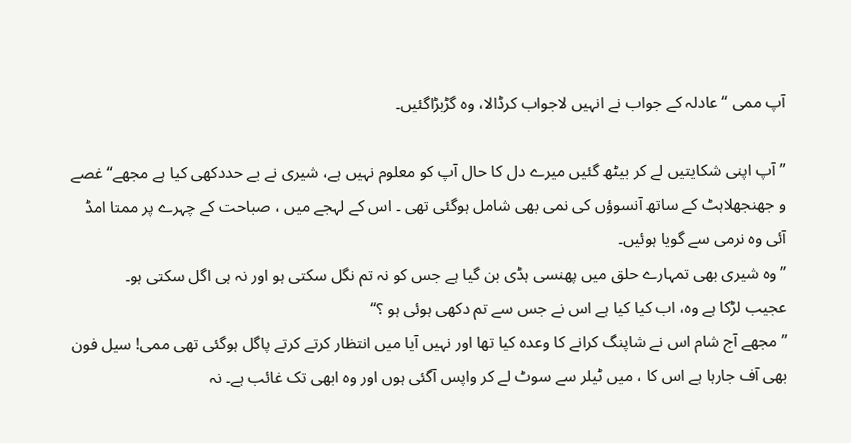آپ ممی “عادلہ کے جواب نے انہیں لاجواب کرڈالا، وہ گڑبڑاگئیں۔

”آپ اپنی شکایتیں لے کر بیٹھ گئیں میرے دل کا حال آپ کو معلوم نہیں ہے، شیری نے بے حددکھی کیا ہے مجھے“غصے و جھنجھلاہٹ کے ساتھ آنسوؤں کی نمی بھی شامل ہوگئی تھی ۔ اس کے لہجے میں ، صباحت کے چہرے پر ممتا امڈ آئی وہ نرمی سے گویا ہوئیں۔
”وہ شیری بھی تمہارے حلق میں پھنسی ہڈی بن گیا ہے جس کو نہ تم نگل سکتی ہو اور نہ ہی اگل سکتی ہو۔
عجیب لڑکا ہے وہ، اب کیا کیا ہے اس نے جس سے تم دکھی ہوئی ہو ؟“
”مجھے آج شام اس نے شاپنگ کرانے کا وعدہ کیا تھا اور نہیں آیا میں انتظار کرتے کرتے پاگل ہوگئی تھی ممی! سیل فون بھی آف جارہا ہے اس کا ، میں ٹیلر سے سوٹ لے کر واپس آگئی ہوں اور وہ ابھی تک غائب ہے۔ نہ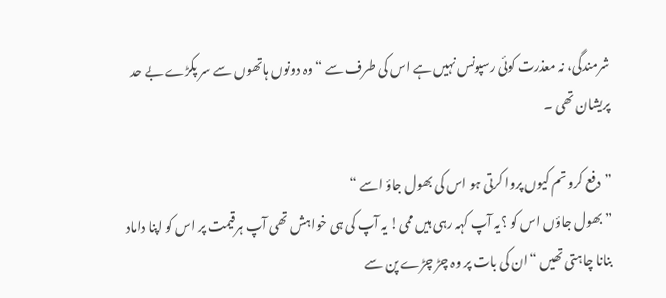شرمندگی، نہ معذرت کوئی رسپونس نہیں ہے اس کی طرف سے “وہ دونوں ہاتھوں سے سر پکڑے بے حد پریشان تھی ۔

”دفع کرو تم کیوں پروا کرتی ہو اس کی بھول جاؤ اسے “
”بھول جاؤں اس کو ؟یہ آپ کہہ رہی ہیں ممی! یہ آپ کی ہی خواہش تھی آپ ہرقیمت پر اس کو اپنا داماد بنانا چاہتی تھیں “ان کی بات پر وہ چڑ چڑے پن سے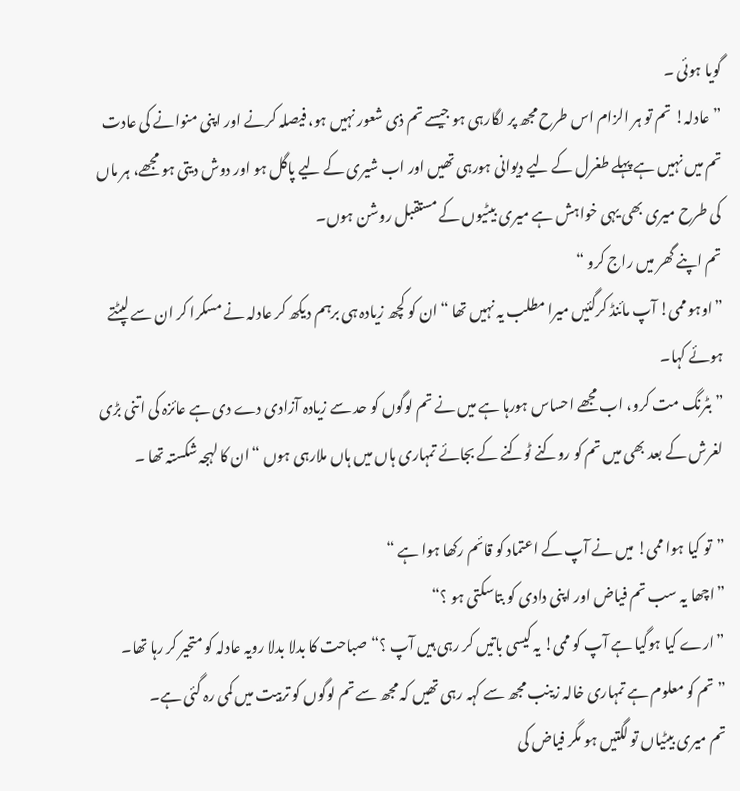گویا ہوئی ۔
”عادلہ! تم تو ہر الزام اس طرح مجھ پر لگارہی ہو جیسے تم ذی شعور نہیں ہو، فیصلہ کرنے اور اپنی منوانے کی عادت تم میں نہیں ہے پہلے طغرل کے لیے دیوانی ہورہی تھیں اور اب شیری کے لیے پاگل ہو اور دوش دیتی ہو مجھے، ہر ماں کی طرح میری بھی یہی خواہش ہے میری بیٹیوں کے مستقبل روشن ہوں۔
تم اپنے گھر میں راج کرو “
”اوہو ممی! آپ مائنڈ کرگئیں میرا مطلب یہ نہیں تھا “ان کو کچھ زیادہ ہی برہم دیکھ کر عادلہ نے مسکرا کر ان سے لپٹتے ہوئے کہا۔
”بٹرنگ مت کرو، اب مجھے احساس ہورہا ہے میں نے تم لوگوں کو حد سے زیادہ آزادی دے دی ہے عائزہ کی اتنی بڑی لغرش کے بعد بھی میں تم کو روکنے ٹوکنے کے بجائے تمہاری ہاں میں ہاں ملارہی ہوں “ان کا لہجہ شکستہ تھا ۔

”تو کیا ہوا ممی! میں نے آپ کے اعتماد کو قائم رکھا ہوا ہے “
”اچھا یہ سب تم فیاض اور اپنی دادی کو بتاسکتی ہو ؟“
”ارے کیا ہوگیا ہے آپ کو ممی! یہ کیسی باتیں کر رہی ہیں آپ ؟“صباحت کا بدلا بدلا رویہ عادلہ کو متحیر کر رہا تھا۔
”تم کو معلوم ہے تمہاری خالہ زینب مجھ سے کہہ رہی تھیں کہ مجھ سے تم لوگوں کو تربیت میں کمی رہ گئی ہے۔
تم میری بیٹیاں تو لگتیں ہو مگر فیاض کی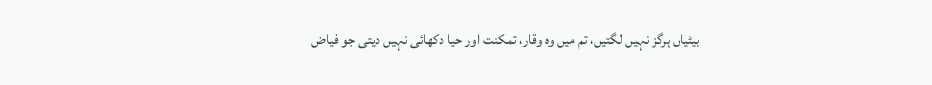بیٹیاں ہرگز نہیں لگتیں، تم میں وہ وقار، تمکنت اور حیا دکھائی نہیں دیتی جو فیاض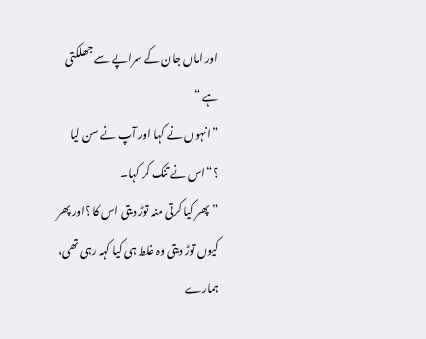اور اماں جان کے سراپے سے جھلکتی ہے “
”انہوں نے کہا اور آپ نے سن لیا ؟“اس نے تنک کر کہا۔
”پھر کیا کرتی منہ توڑ دیتی اس کا ؟اور پھر کیوں توڑ دیتی وہ غلط ہی کیا کہہ رہی تھی، ہمارے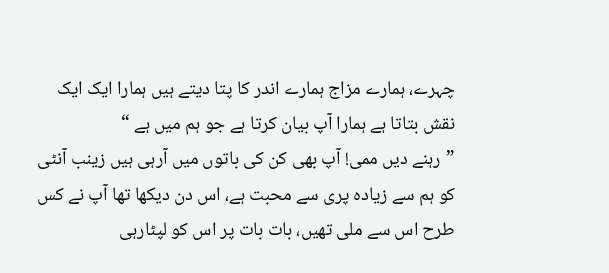چہرے، ہمارے مزاج ہمارے اندر کا پتا دیتے ہیں ہمارا ایک ایک نقش بتاتا ہے ہمارا آپ بیان کرتا ہے جو ہم میں ہے “
”رہنے دیں ممی! آپ بھی کن کی باتوں میں آرہی ہیں زینب آنٹی کو ہم سے زیادہ پری سے محبت ہے، اس دن دیکھا تھا آپ نے کس طرح اس سے ملی تھیں، بات بات پر اس کو لپٹارہی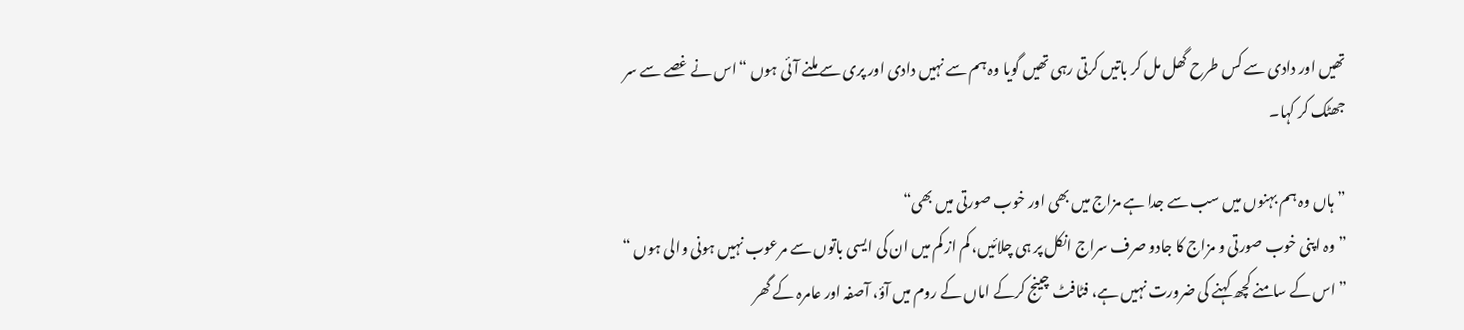تھیں اور دادی سے کس طرح گھل مل کر باتیں کرتی رہی تھیں گویا وہ ہم سے نہیں دادی اور پری سے ملنے آئی ہوں “اس نے غصے سے سر جھٹک کر کہا۔

”ہاں وہ ہم بہنوں میں سب سے جدا ہے مزاج میں بھی اور خوب صورتی میں بھی“
”وہ اپنی خوب صورتی و مزاج کا جادو صرف سراج انکل پر ہی چلائیں، کم از کم میں ان کی ایسی باتوں سے مرعوب نہیں ہونی والی ہوں “
”اس کے سامنے کچھ کہنے کی ضرورت نہیں ہے، فٹافٹ چینج کرکے اماں کے روم میں آؤ، آصفہ اور عامرہ کے گھر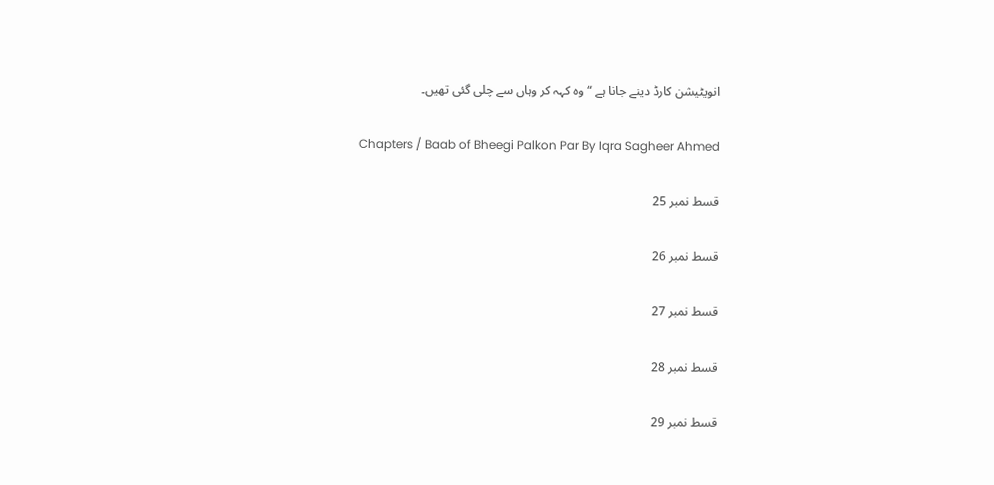انویٹیشن کارڈ دینے جانا ہے “وہ کہہ کر وہاں سے چلی گئی تھیں۔

Chapters / Baab of Bheegi Palkon Par By Iqra Sagheer Ahmed

قسط نمبر 25

قسط نمبر 26

قسط نمبر 27

قسط نمبر 28

قسط نمبر 29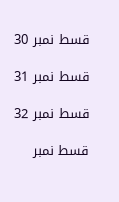قسط نمبر 30

قسط نمبر 31

قسط نمبر 32

قسط نمبر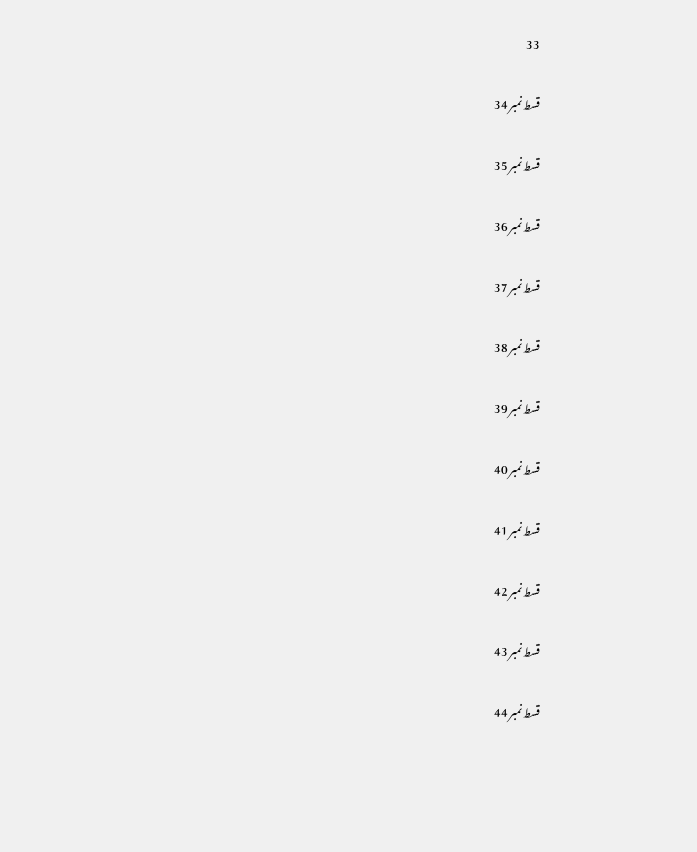33

قسط نمبر 34

قسط نمبر 35

قسط نمبر 36

قسط نمبر 37

قسط نمبر 38

قسط نمبر 39

قسط نمبر 40

قسط نمبر 41

قسط نمبر 42

قسط نمبر 43

قسط نمبر 44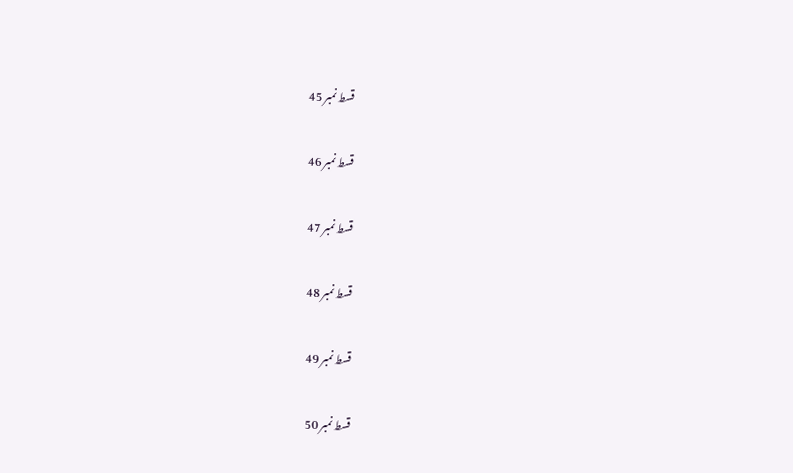قسط نمبر 45

قسط نمبر 46

قسط نمبر 47

قسط نمبر 48

قسط نمبر 49

قسط نمبر 50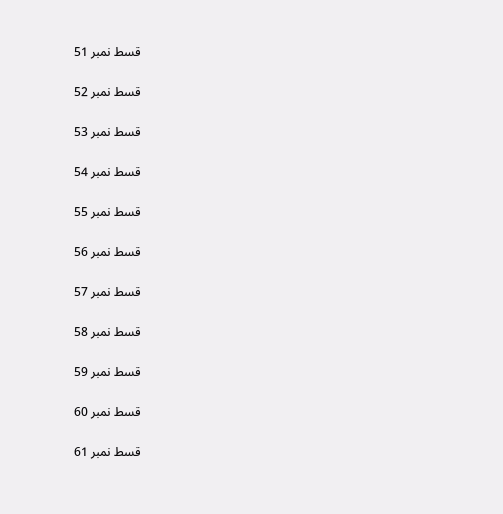قسط نمبر 51

قسط نمبر 52

قسط نمبر 53

قسط نمبر 54

قسط نمبر 55

قسط نمبر 56

قسط نمبر 57

قسط نمبر 58

قسط نمبر 59

قسط نمبر 60

قسط نمبر 61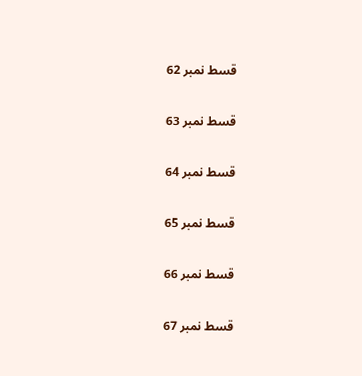قسط نمبر 62

قسط نمبر 63

قسط نمبر 64

قسط نمبر 65

قسط نمبر 66

قسط نمبر 67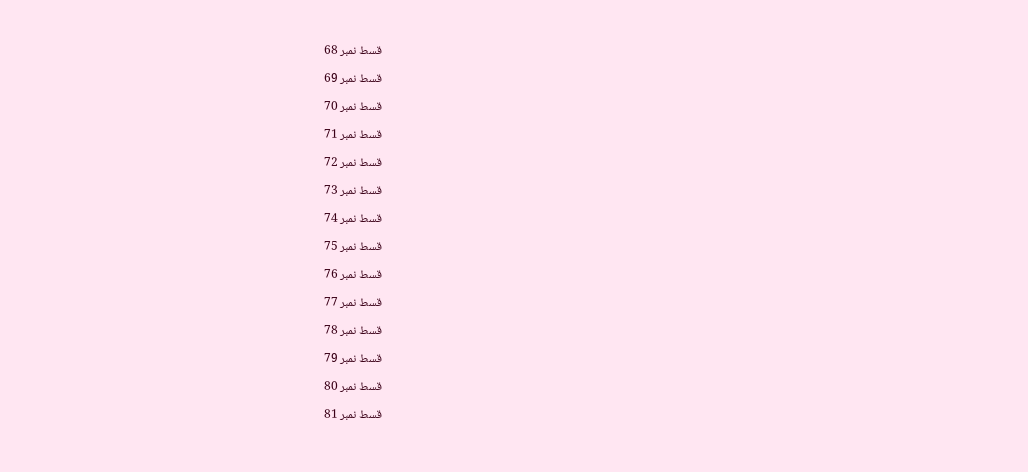قسط نمبر 68

قسط نمبر 69

قسط نمبر 70

قسط نمبر 71

قسط نمبر 72

قسط نمبر 73

قسط نمبر 74

قسط نمبر 75

قسط نمبر 76

قسط نمبر 77

قسط نمبر 78

قسط نمبر 79

قسط نمبر 80

قسط نمبر 81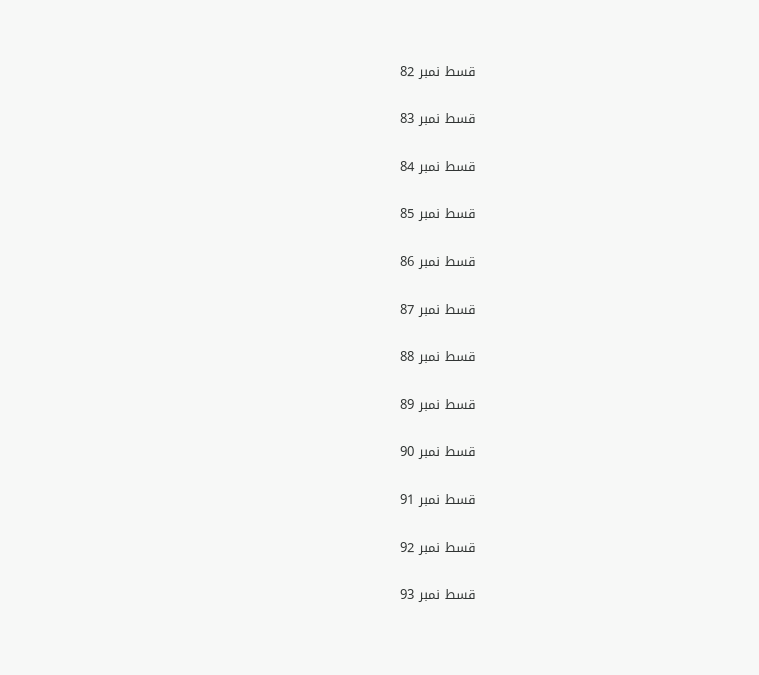قسط نمبر 82

قسط نمبر 83

قسط نمبر 84

قسط نمبر 85

قسط نمبر 86

قسط نمبر 87

قسط نمبر 88

قسط نمبر 89

قسط نمبر 90

قسط نمبر 91

قسط نمبر 92

قسط نمبر 93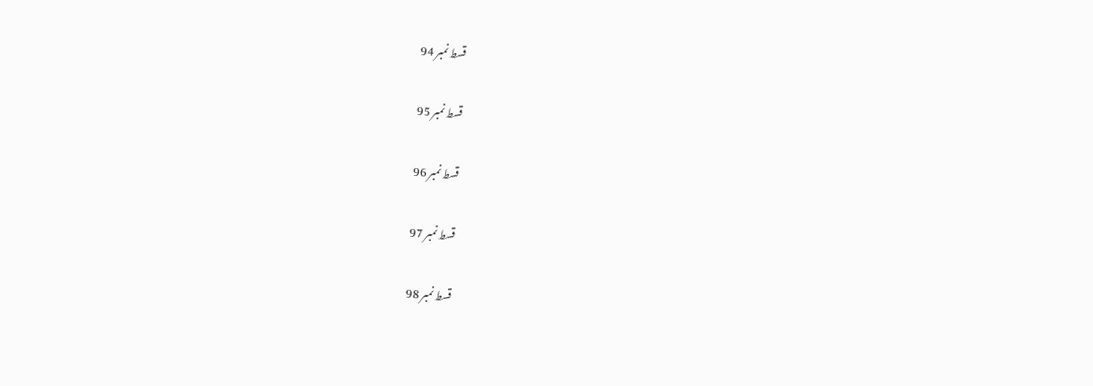قسط نمبر 94

قسط نمبر 95

قسط نمبر 96

قسط نمبر 97

قسط نمبر 98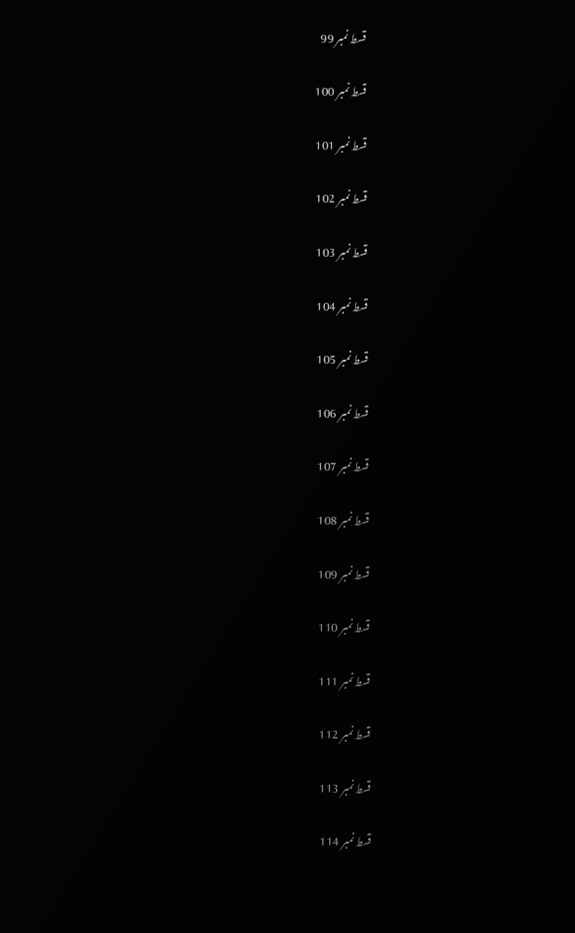قسط نمبر 99

قسط نمبر 100

قسط نمبر 101

قسط نمبر 102

قسط نمبر 103

قسط نمبر 104

قسط نمبر 105

قسط نمبر 106

قسط نمبر 107

قسط نمبر 108

قسط نمبر 109

قسط نمبر 110

قسط نمبر 111

قسط نمبر 112

قسط نمبر 113

قسط نمبر 114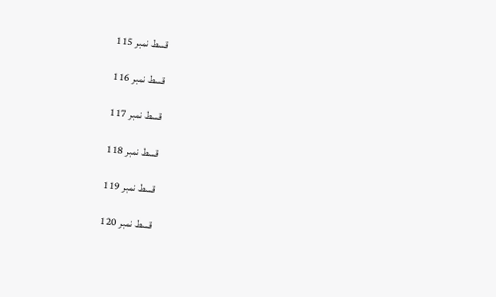قسط نمبر 115

قسط نمبر 116

قسط نمبر 117

قسط نمبر 118

قسط نمبر 119

قسط نمبر 120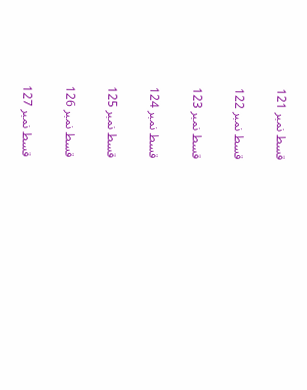قسط نمبر 121

قسط نمبر 122

قسط نمبر 123

قسط نمبر 124

قسط نمبر 125

قسط نمبر 126

قسط نمبر 127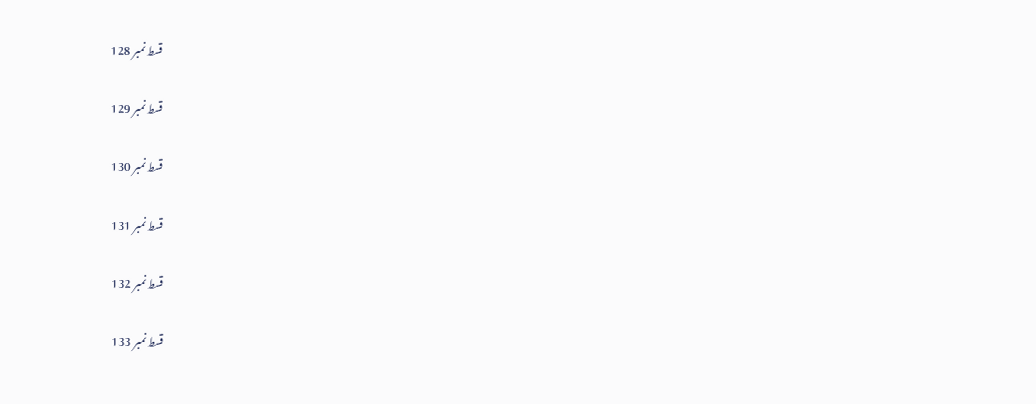قسط نمبر 128

قسط نمبر 129

قسط نمبر 130

قسط نمبر 131

قسط نمبر 132

قسط نمبر 133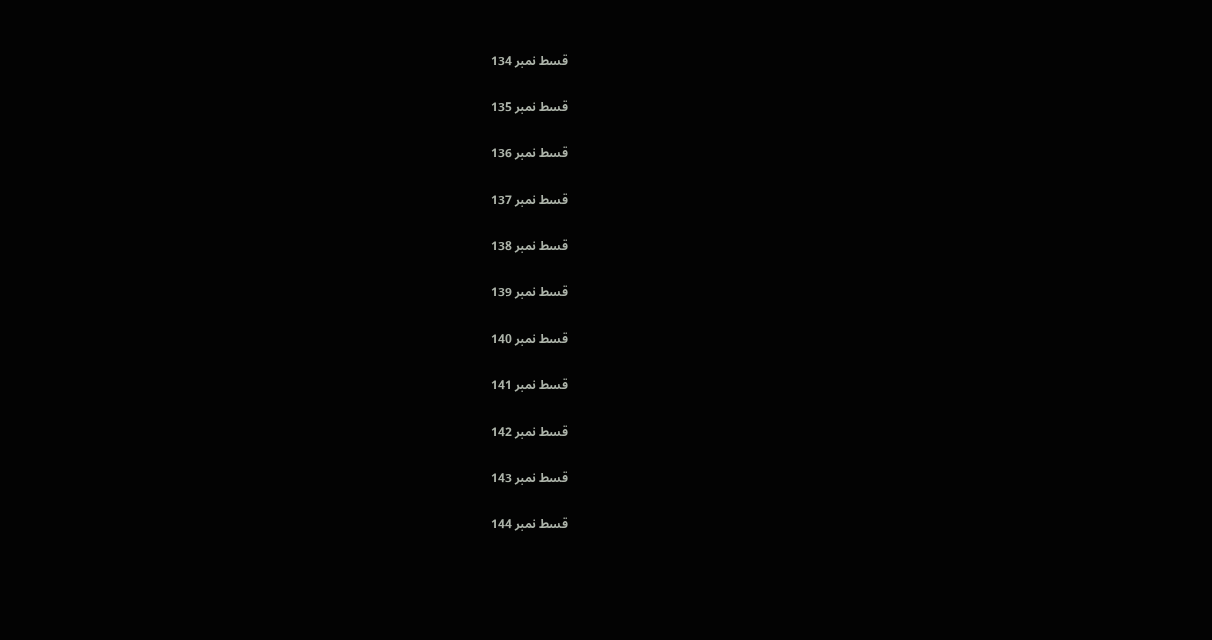قسط نمبر 134

قسط نمبر 135

قسط نمبر 136

قسط نمبر 137

قسط نمبر 138

قسط نمبر 139

قسط نمبر 140

قسط نمبر 141

قسط نمبر 142

قسط نمبر 143

قسط نمبر 144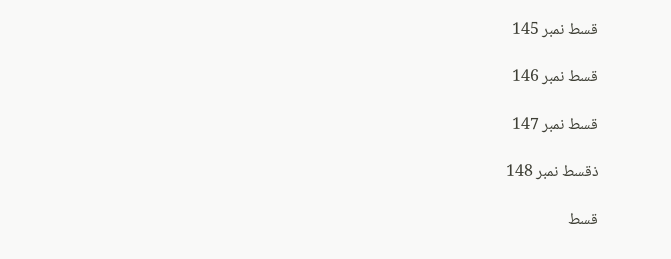قسط نمبر 145

قسط نمبر 146

قسط نمبر 147

ذقسط نمبر 148

قسط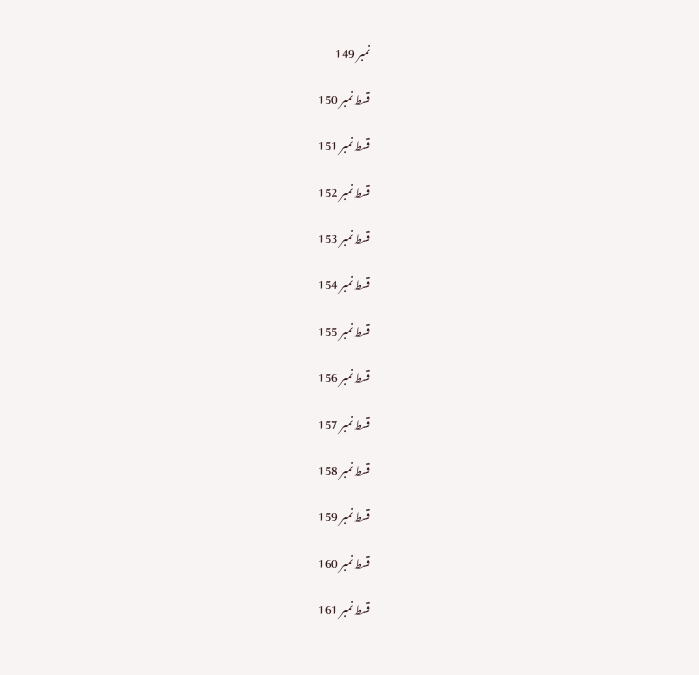نمبر 149

قسط نمبر 150

قسط نمبر 151

قسط نمبر 152

قسط نمبر 153

قسط نمبر 154

قسط نمبر 155

قسط نمبر 156

قسط نمبر 157

قسط نمبر 158

قسط نمبر 159

قسط نمبر 160

قسط نمبر 161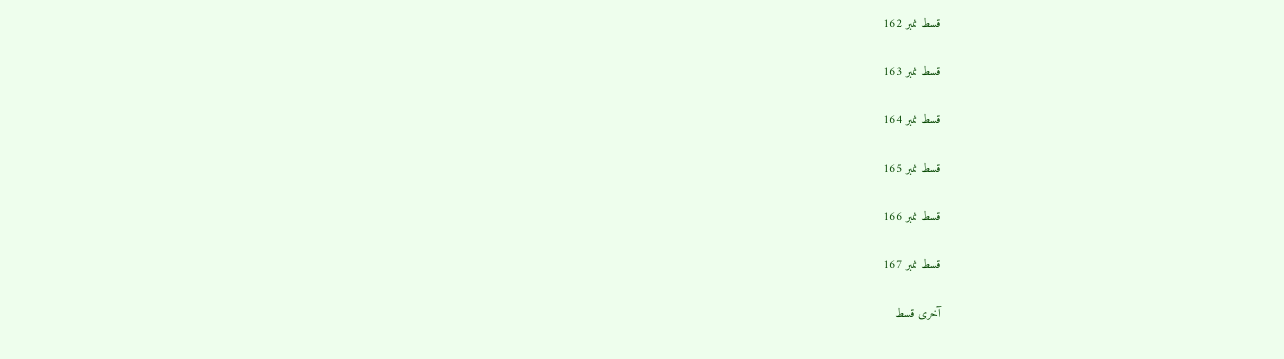قسط نمبر 162

قسط نمبر 163

قسط نمبر 164

قسط نمبر 165

قسط نمبر 166

قسط نمبر 167

آخری قسط